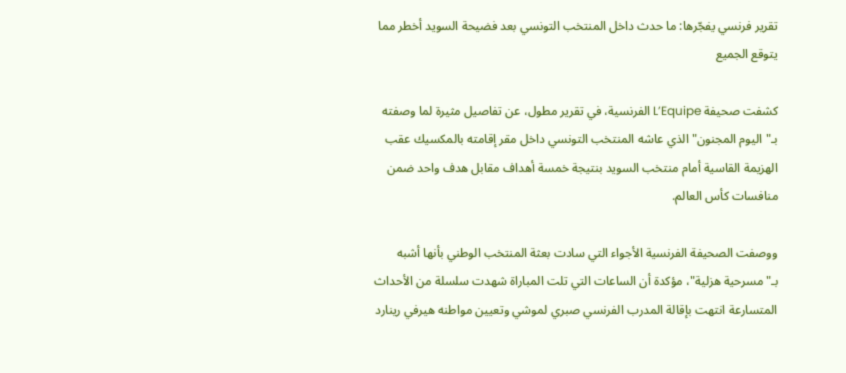تقرير فرنسي يفجّرها: ما حدث داخل المنتخب التونسي بعد فضيحة السويد أخطر مما يتوقع الجميع

كشفت صحيفة L’Equipe الفرنسية، في تقرير مطول، عن تفاصيل مثيرة لما وصفته بـ"اليوم المجنون" الذي عاشه المنتخب التونسي داخل مقر إقامته بالمكسيك عقب الهزيمة القاسية أمام منتخب السويد بنتيجة خمسة أهداف مقابل هدف واحد ضمن منافسات كأس العالم.

ووصفت الصحيفة الفرنسية الأجواء التي سادت بعثة المنتخب الوطني بأنها أشبه بـ"مسرحية هزلية"، مؤكدة أن الساعات التي تلت المباراة شهدت سلسلة من الأحداث المتسارعة انتهت بإقالة المدرب الفرنسي صبري لموشي وتعيين مواطنه هيرفي رينارد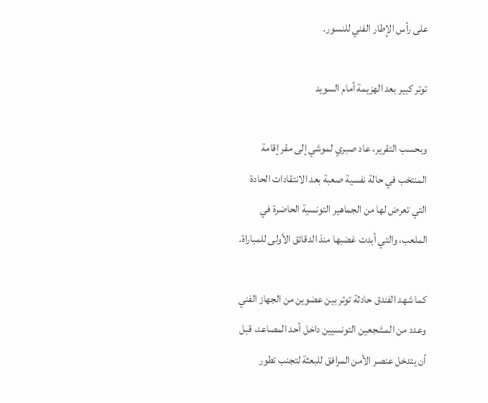على رأس الإطار الفني للنسور.

توتر كبير بعد الهزيمة أمام السويد

وبحسب التقرير، عاد صبري لموشي إلى مقر إقامة المنتخب في حالة نفسية صعبة بعد الانتقادات الحادة التي تعرض لها من الجماهير التونسية الحاضرة في الملعب، والتي أبدت غضبها منذ الدقائق الأولى للمباراة.

كما شهد الفندق حادثة توتر بين عضوين من الجهاز الفني وعدد من المشجعين التونسيين داخل أحد المصاعد، قبل أن يتدخل عنصر الأمن المرافق للبعثة لتجنب تطور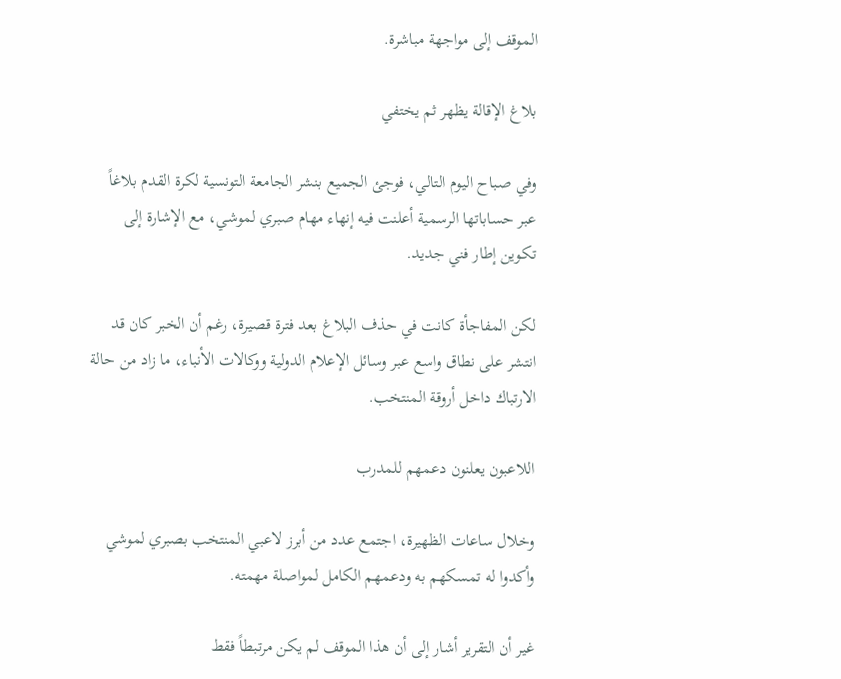الموقف إلى مواجهة مباشرة.

بلاغ الإقالة يظهر ثم يختفي

وفي صباح اليوم التالي، فوجئ الجميع بنشر الجامعة التونسية لكرة القدم بلاغاً عبر حساباتها الرسمية أعلنت فيه إنهاء مهام صبري لموشي، مع الإشارة إلى تكوين إطار فني جديد.

لكن المفاجأة كانت في حذف البلاغ بعد فترة قصيرة، رغم أن الخبر كان قد انتشر على نطاق واسع عبر وسائل الإعلام الدولية ووكالات الأنباء، ما زاد من حالة الارتباك داخل أروقة المنتخب.

اللاعبون يعلنون دعمهم للمدرب

وخلال ساعات الظهيرة، اجتمع عدد من أبرز لاعبي المنتخب بصبري لموشي وأكدوا له تمسكهم به ودعمهم الكامل لمواصلة مهمته.

غير أن التقرير أشار إلى أن هذا الموقف لم يكن مرتبطاً فقط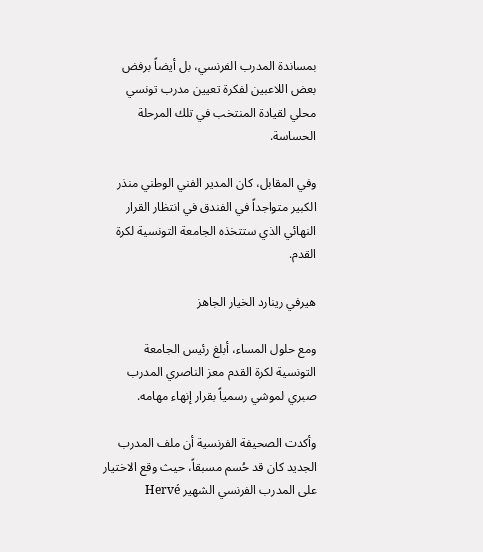بمساندة المدرب الفرنسي، بل أيضاً برفض بعض اللاعبين لفكرة تعيين مدرب تونسي محلي لقيادة المنتخب في تلك المرحلة الحساسة.

وفي المقابل، كان المدير الفني الوطني منذر الكبير متواجداً في الفندق في انتظار القرار النهائي الذي ستتخذه الجامعة التونسية لكرة القدم.

هيرفي رينارد الخيار الجاهز

ومع حلول المساء، أبلغ رئيس الجامعة التونسية لكرة القدم معز الناصري المدرب صبري لموشي رسمياً بقرار إنهاء مهامه.

وأكدت الصحيفة الفرنسية أن ملف المدرب الجديد كان قد حُسم مسبقاً، حيث وقع الاختيار على المدرب الفرنسي الشهير Hervé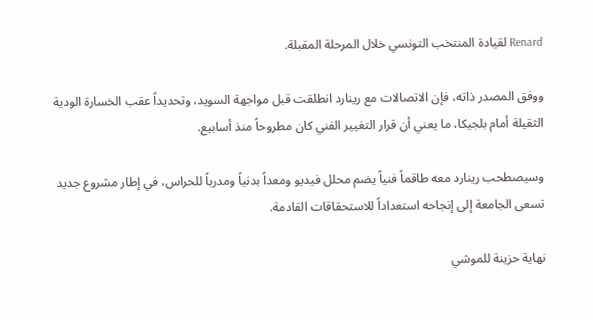Renard لقيادة المنتخب التونسي خلال المرحلة المقبلة.

ووفق المصدر ذاته، فإن الاتصالات مع رينارد انطلقت قبل مواجهة السويد، وتحديداً عقب الخسارة الودية الثقيلة أمام بلجيكا، ما يعني أن قرار التغيير الفني كان مطروحاً منذ أسابيع.

وسيصطحب رينارد معه طاقماً فنياً يضم محلل فيديو ومعداً بدنياً ومدرباً للحراس، في إطار مشروع جديد تسعى الجامعة إلى إنجاحه استعداداً للاستحقاقات القادمة.

نهاية حزينة للموشي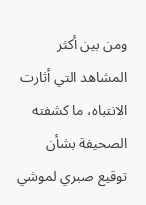ومن بين أكثر المشاهد التي أثارت الانتباه، ما كشفته الصحيفة بشأن توقيع صبري لموشي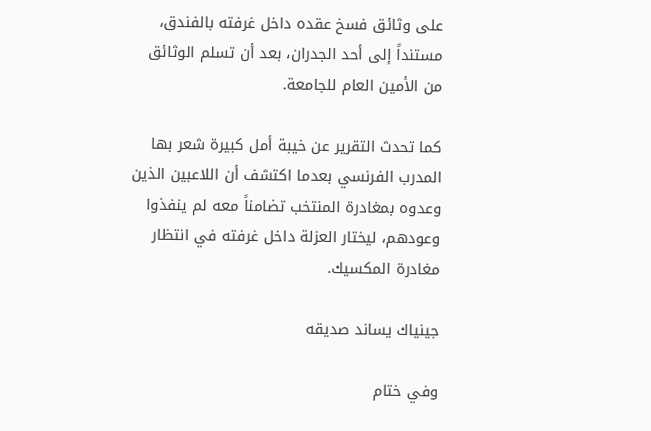على وثائق فسخ عقده داخل غرفته بالفندق، مستنداً إلى أحد الجدران، بعد أن تسلم الوثائق من الأمين العام للجامعة.

كما تحدث التقرير عن خيبة أمل كبيرة شعر بها المدرب الفرنسي بعدما اكتشف أن اللاعبين الذين وعدوه بمغادرة المنتخب تضامناً معه لم ينفذوا وعودهم، ليختار العزلة داخل غرفته في انتظار مغادرة المكسيك.

جينياك يساند صديقه

وفي ختام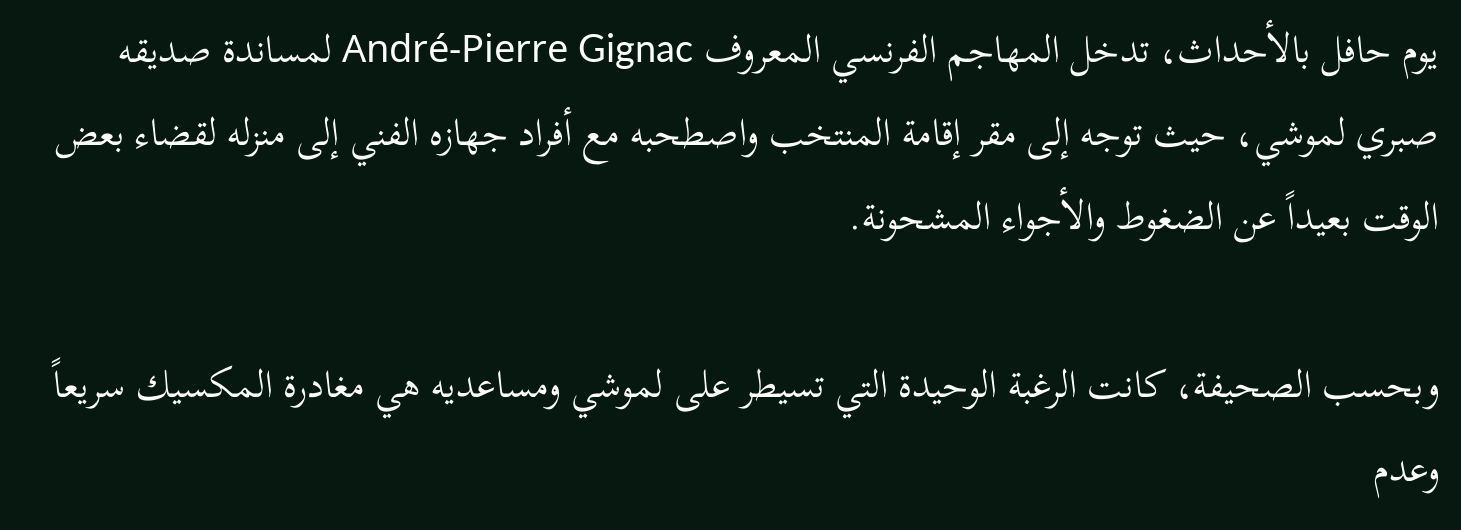يوم حافل بالأحداث، تدخل المهاجم الفرنسي المعروف André-Pierre Gignac لمساندة صديقه صبري لموشي، حيث توجه إلى مقر إقامة المنتخب واصطحبه مع أفراد جهازه الفني إلى منزله لقضاء بعض الوقت بعيداً عن الضغوط والأجواء المشحونة.

وبحسب الصحيفة، كانت الرغبة الوحيدة التي تسيطر على لموشي ومساعديه هي مغادرة المكسيك سريعاً وعدم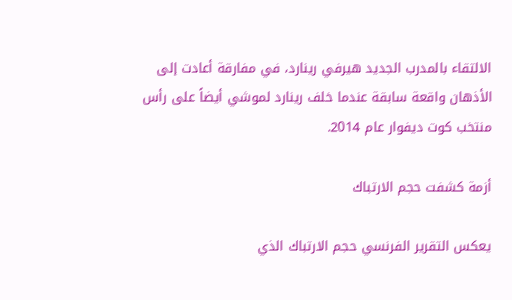الالتقاء بالمدرب الجديد هيرفي رينارد، في مفارقة أعادت إلى الأذهان واقعة سابقة عندما خلف رينارد لموشي أيضاً على رأس منتخب كوت ديفوار عام 2014.

أزمة كشفت حجم الارتباك

يعكس التقرير الفرنسي حجم الارتباك الذي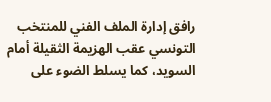رافق إدارة الملف الفني للمنتخب التونسي عقب الهزيمة الثقيلة أمام السويد، كما يسلط الضوء على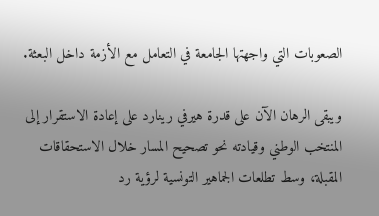الصعوبات التي واجهتها الجامعة في التعامل مع الأزمة داخل البعثة.

ويبقى الرهان الآن على قدرة هيرفي رينارد على إعادة الاستقرار إلى المنتخب الوطني وقيادته نحو تصحيح المسار خلال الاستحقاقات المقبلة، وسط تطلعات الجماهير التونسية لرؤية رد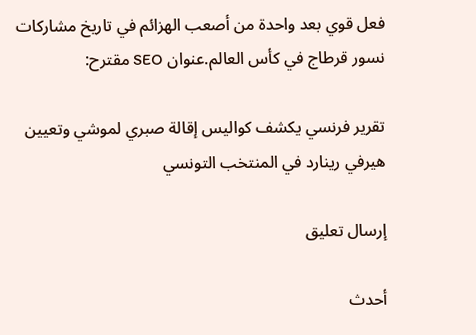فعل قوي بعد واحدة من أصعب الهزائم في تاريخ مشاركات نسور قرطاج في كأس العالم.عنوان SEO مقترح:

تقرير فرنسي يكشف كواليس إقالة صبري لموشي وتعيين هيرفي رينارد في المنتخب التونسي

إرسال تعليق

أحدث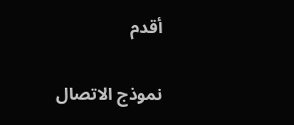أقدم

نموذج الاتصال